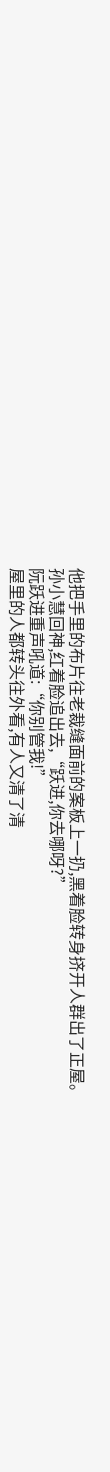他把手里的布片往老裁缝面前的案板上一扔,黑着脸转身挤开人群出了正屋。
孙小慧回神,红着脸追出去,“跃进,你去哪呀?”
阮跃进重声吼道:“你别管我!”
屋里的人都转头往外看,有人又清了清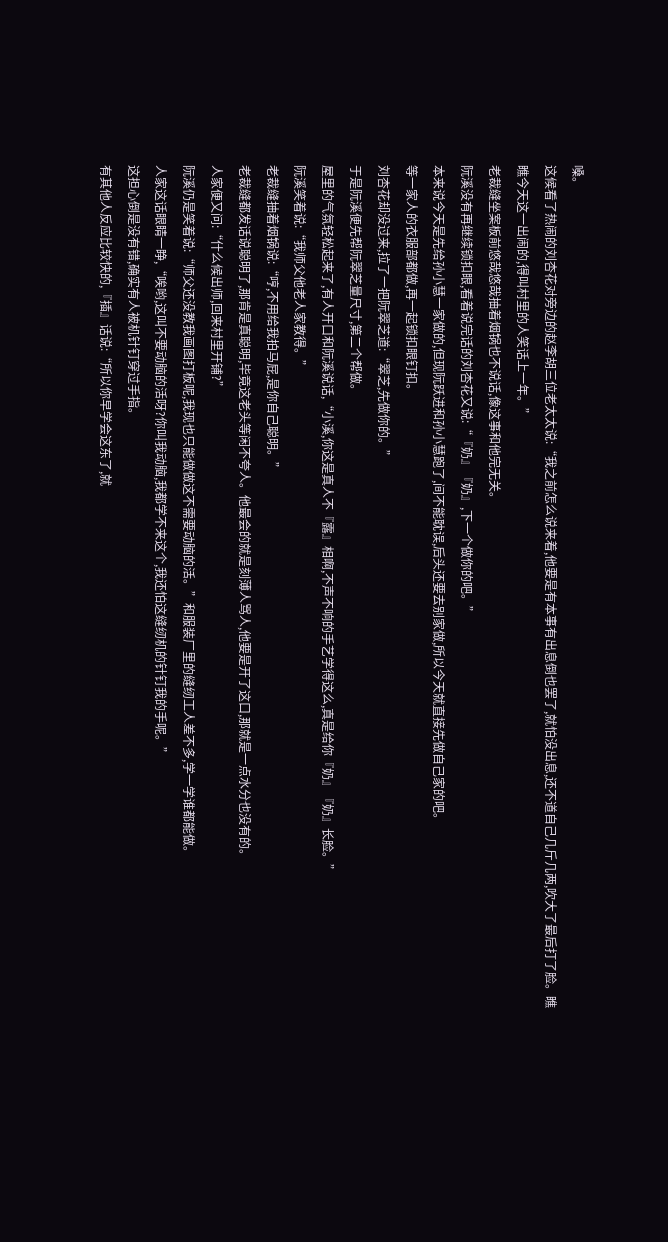嗓。
这候看了热闹的刘杏花对旁边的赵李胡三位老太太说:“我之前怎么说来着,他要是有本事有出息倒也罢了,就怕没出息,还不道自己几斤几两,吹大了最后打了脸。瞧瞧今天这一出闹的,得叫村里的人笑话上一年。”
老裁缝坐案板前悠哉悠哉抽着烟锅也不说话,像这事和他完无关。
阮溪没有再继续锁扣眼,看着说完话的刘杏花又说:“『奶』『奶』,下一个做你的吧。”
本来说今天是先给孙小慧一家做的,但现阮跃进和孙小慧跑了,间不能耽误,后头还要去别家做,所以今天就直接先做自己家的吧。
等一家人的衣服部都做,再一起锁扣眼钉扣。
刘杏花却没过来,拉了一把阮翠芝道:“翠芝,先做你的。”
于是阮溪便先帮阮翠芝量尺寸,第二个帮做。
屋里的气氛轻松起来了,有人开口和阮溪说话,“小溪,你这是真人不『露』相啊,不声不响的手艺学得这么,真是给你『奶』『奶』长脸。”
阮溪笑着说:“我师父他老人家教得。”
老裁缝抽着烟锅说:“哼,不用给我拍马屁,是你自己聪明。”
老裁缝都发话说聪明了,那肯是真聪明,毕竟这老头等闲不夸人。他最会的就是刻薄人骂人,他要是开了这口,那就是一点水分也没有的。
人家便又问:“什么候出师,回来村里开铺?”
阮溪仍是笑着说:“师父还没教我画图打板呢,我现也只能做做这不需要动脑的活。”和服装厂里的缝纫工人差不多,学一学谁都能做。
人家这话眼睛一睁,“唉哟,这叫不要动脑的活呀?你叫我动脑,我都学不来这个,我还怕这缝纫机的针钉我的手呢。”
这担心倒是没有错,确实有人被机针钉穿过手指。
有其他人反应比较快的,『插』话说:“所以你早学会这东了,就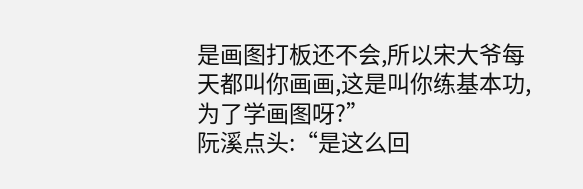是画图打板还不会,所以宋大爷每天都叫你画画,这是叫你练基本功,为了学画图呀?”
阮溪点头:“是这么回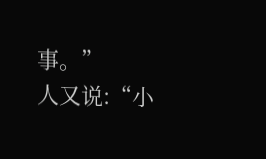事。”
人又说:“小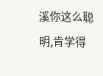溪你这么聪明,肯学得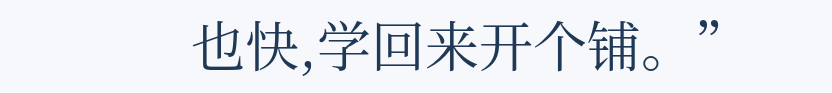也快,学回来开个铺。”